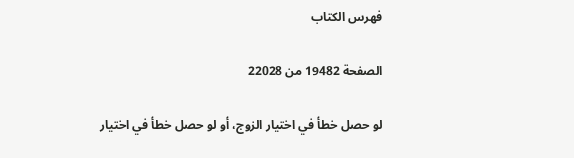فهرس الكتاب

الصفحة 19482 من 22028

لو حصل خطأ في اختيار الزوج، أو لو حصل خطأ في اختيار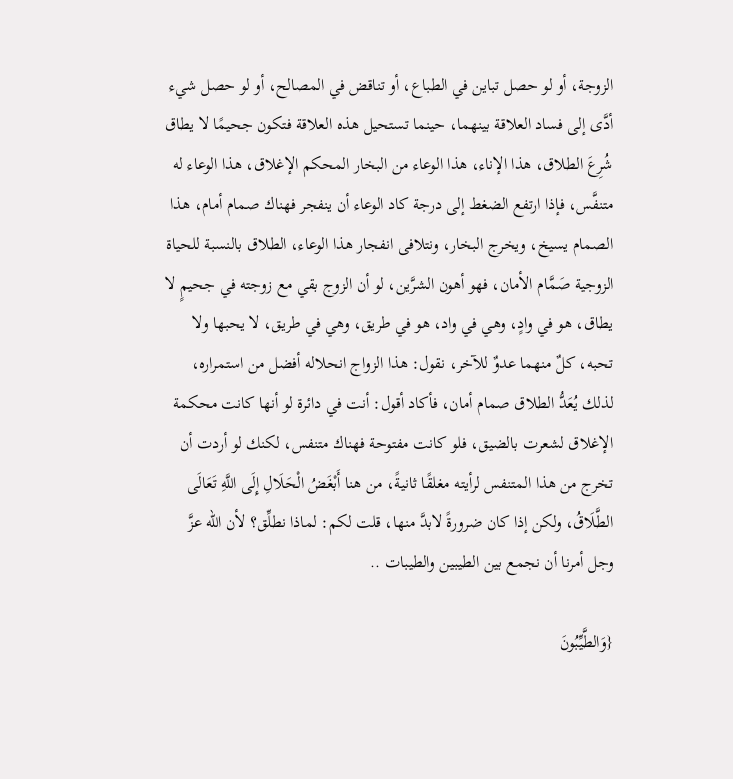الزوجة، أو لو حصل تباين في الطباع، أو تناقض في المصالح، أو لو حصل شيء أدَّى إلى فساد العلاقة بينهما، حينما تستحيل هذه العلاقة فتكون جحيمًا لا يطاق شُرِعَ الطلاق، هذا الإناء، هذا الوعاء من البخار المحكم الإغلاق، هذا الوعاء له متنفَّس، فإذا ارتفع الضغط إلى درجة كاد الوعاء أن ينفجر فهناك صمام أمام، هذا الصمام يسيخ، ويخرج البخار، ونتلافى انفجار هذا الوعاء، الطلاق بالنسبة للحياة الزوجية صَمَّام الأمان، فهو أهون الشرَّين، لو أن الزوج بقي مع زوجته في جحيمٍ لا يطاق، هو في وادٍ، وهي في واد، هو في طريق، وهي في طريق، لا يحبها ولا تحبه، كلٌ منهما عدوٌ للآخر، نقول: هذا الزواج انحلاله أفضل من استمراره، لذلك يُعَدُّ الطلاق صمام أمان، فأكاد أقول: أنت في دائرة لو أنها كانت محكمة الإغلاق لشعرت بالضيق، فلو كانت مفتوحة فهناك متنفس، لكنك لو أردت أن تخرج من هذا المتنفس لرأيته مغلقًا ثانيةً، من هنا أَبْغَضُ الْحَلَالِ إِلَى اللَّهِ تَعَالَى الطَّلَاقُ، ولكن إذا كان ضرورةً لابدَّ منها، قلت لكم: لماذا نطلِّق؟ لأن الله عزَّ وجل أمرنا أن نجمع بين الطيبين والطيبات ..

{وَالطَّيِّبُونَ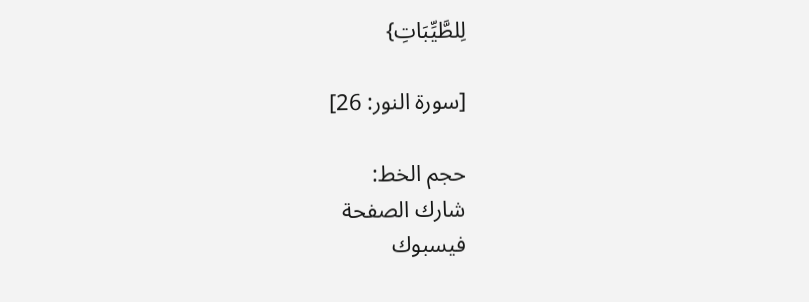لِلطَّيِّبَاتِ}

[سورة النور: 26]

حجم الخط:
شارك الصفحة
فيسبوك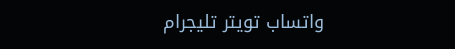واتساب تويتر تليجرام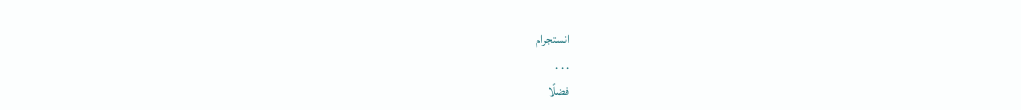انستجرام
. . .
فضلًا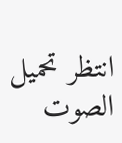انتظر تحميل الصوت